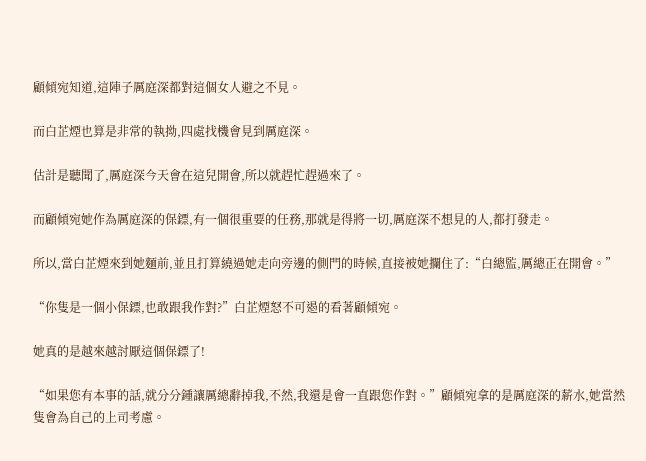顧傾宛知道,這陣子厲庭深都對這個女人避之不見。

而白芷煙也算是非常的執拗,四處找機會見到厲庭深。

估計是聽聞了,厲庭深今天會在這兒開會,所以就趕忙趕過來了。

而顧傾宛她作為厲庭深的保鏢,有一個很重要的任務,那就是得將一切,厲庭深不想見的人,都打發走。

所以,當白芷煙來到她麵前,並且打算繞過她走向旁邊的側門的時候,直接被她攔住了:“白總監,厲總正在開會。”

“你隻是一個小保鏢,也敢跟我作對?”白芷煙怒不可遏的看著顧傾宛。

她真的是越來越討厭這個保鏢了!

“如果您有本事的話,就分分鍾讓厲總辭掉我,不然,我還是會一直跟您作對。”顧傾宛拿的是厲庭深的薪水,她當然隻會為自己的上司考慮。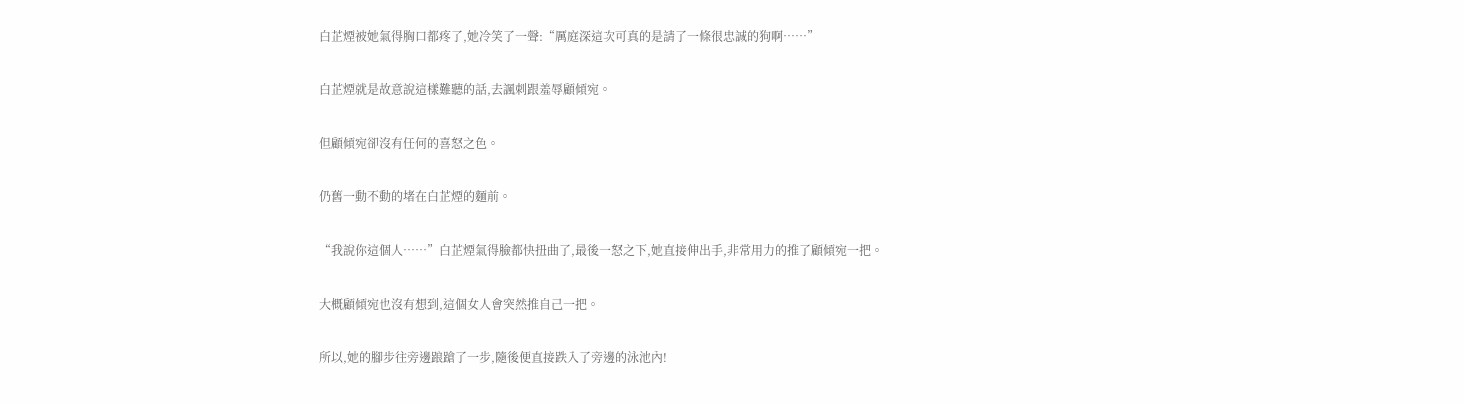白芷煙被她氣得胸口都疼了,她冷笑了一聲:“厲庭深這次可真的是請了一條很忠誠的狗啊……”

白芷煙就是故意說這樣難聽的話,去諷刺跟羞辱顧傾宛。

但顧傾宛卻沒有任何的喜怒之色。

仍舊一動不動的堵在白芷煙的麵前。

“我說你這個人……”白芷煙氣得臉都快扭曲了,最後一怒之下,她直接伸出手,非常用力的推了顧傾宛一把。

大概顧傾宛也沒有想到,這個女人會突然推自己一把。

所以,她的腳步往旁邊踉蹌了一步,隨後便直接跌入了旁邊的泳池內!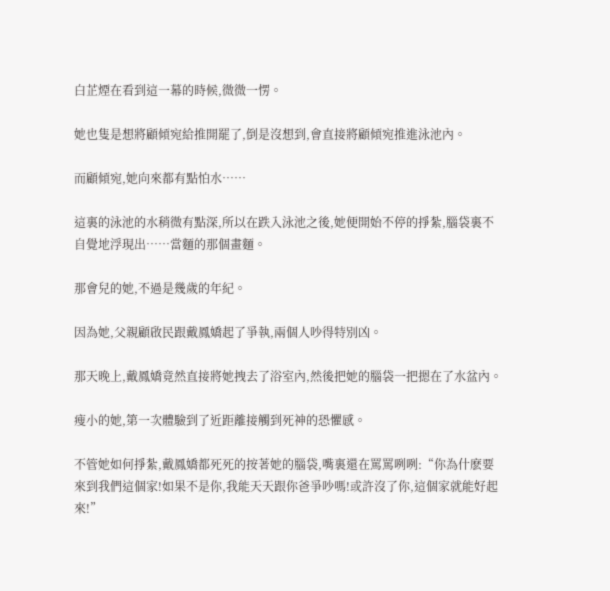白芷煙在看到這一幕的時候,微微一愣。

她也隻是想將顧傾宛給推開罷了,倒是沒想到,會直接將顧傾宛推進泳池內。

而顧傾宛,她向來都有點怕水……

這裏的泳池的水稍微有點深,所以在跌入泳池之後,她便開始不停的掙紮,腦袋裏不自覺地浮現出……當麵的那個畫麵。

那會兒的她,不過是幾歲的年紀。

因為她,父親顧啟民跟戴鳳嬌起了爭執,兩個人吵得特別凶。

那天晚上,戴鳳嬌竟然直接將她拽去了浴室內,然後把她的腦袋一把摁在了水盆內。

瘦小的她,第一次體驗到了近距離接觸到死神的恐懼感。

不管她如何掙紮,戴鳳嬌都死死的按著她的腦袋,嘴裏還在罵罵咧咧:“你為什麽要來到我們這個家!如果不是你,我能天天跟你爸爭吵嗎!或許沒了你,這個家就能好起來!”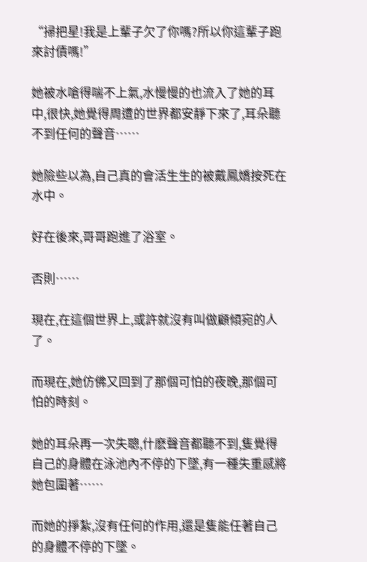“掃把星!我是上輩子欠了你嗎?所以你這輩子跑來討債嗎!”

她被水嗆得喘不上氣,水慢慢的也流入了她的耳中,很快,她覺得周遭的世界都安靜下來了,耳朵聽不到任何的聲音……

她險些以為,自己真的會活生生的被戴鳳嬌按死在水中。

好在後來,哥哥跑進了浴室。

否則……

現在,在這個世界上,或許就沒有叫做顧傾宛的人了。

而現在,她仿佛又回到了那個可怕的夜晚,那個可怕的時刻。

她的耳朵再一次失聰,什麽聲音都聽不到,隻覺得自己的身體在泳池內不停的下墜,有一種失重感將她包圍著……

而她的掙紮,沒有任何的作用,還是隻能任著自己的身體不停的下墜。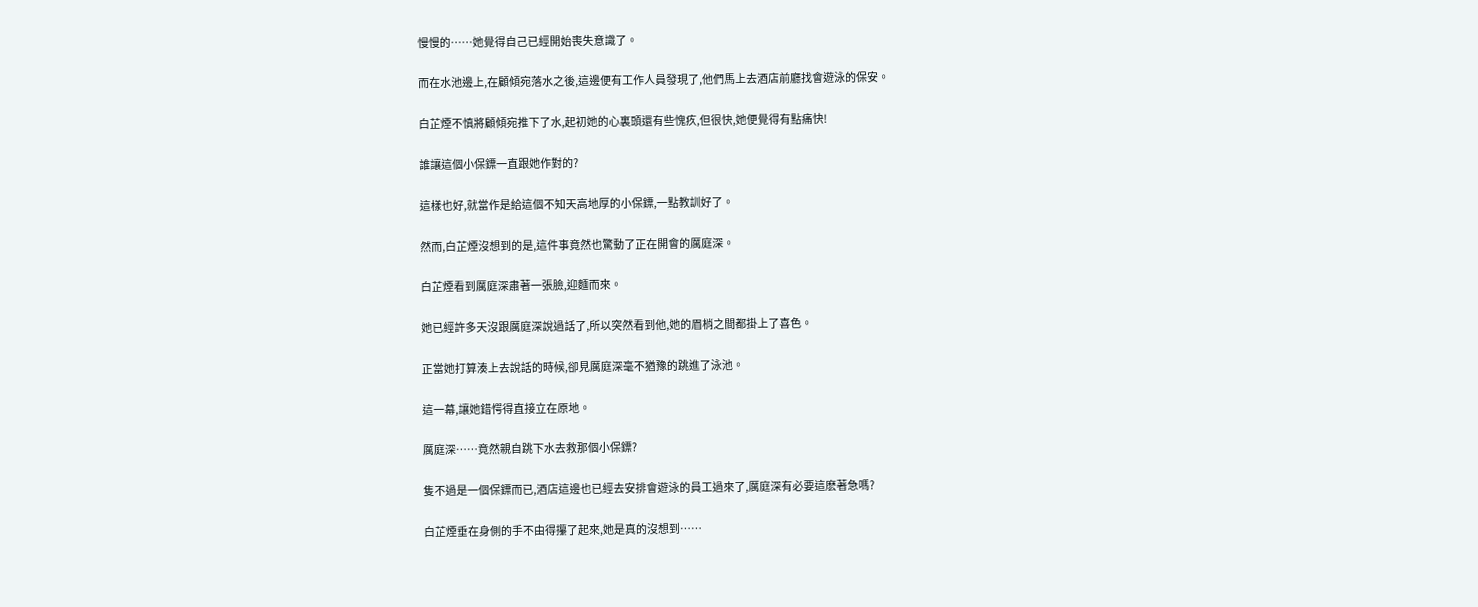慢慢的……她覺得自己已經開始喪失意識了。

而在水池邊上,在顧傾宛落水之後,這邊便有工作人員發現了,他們馬上去酒店前廳找會遊泳的保安。

白芷煙不慎將顧傾宛推下了水,起初她的心裏頭還有些愧疚,但很快,她便覺得有點痛快!

誰讓這個小保鏢一直跟她作對的?

這樣也好,就當作是給這個不知天高地厚的小保鏢,一點教訓好了。

然而,白芷煙沒想到的是,這件事竟然也驚動了正在開會的厲庭深。

白芷煙看到厲庭深肅著一張臉,迎麵而來。

她已經許多天沒跟厲庭深說過話了,所以突然看到他,她的眉梢之間都掛上了喜色。

正當她打算湊上去說話的時候,卻見厲庭深毫不猶豫的跳進了泳池。

這一幕,讓她錯愕得直接立在原地。

厲庭深……竟然親自跳下水去救那個小保鏢?

隻不過是一個保鏢而已,酒店這邊也已經去安排會遊泳的員工過來了,厲庭深有必要這麽著急嗎?

白芷煙垂在身側的手不由得攥了起來,她是真的沒想到……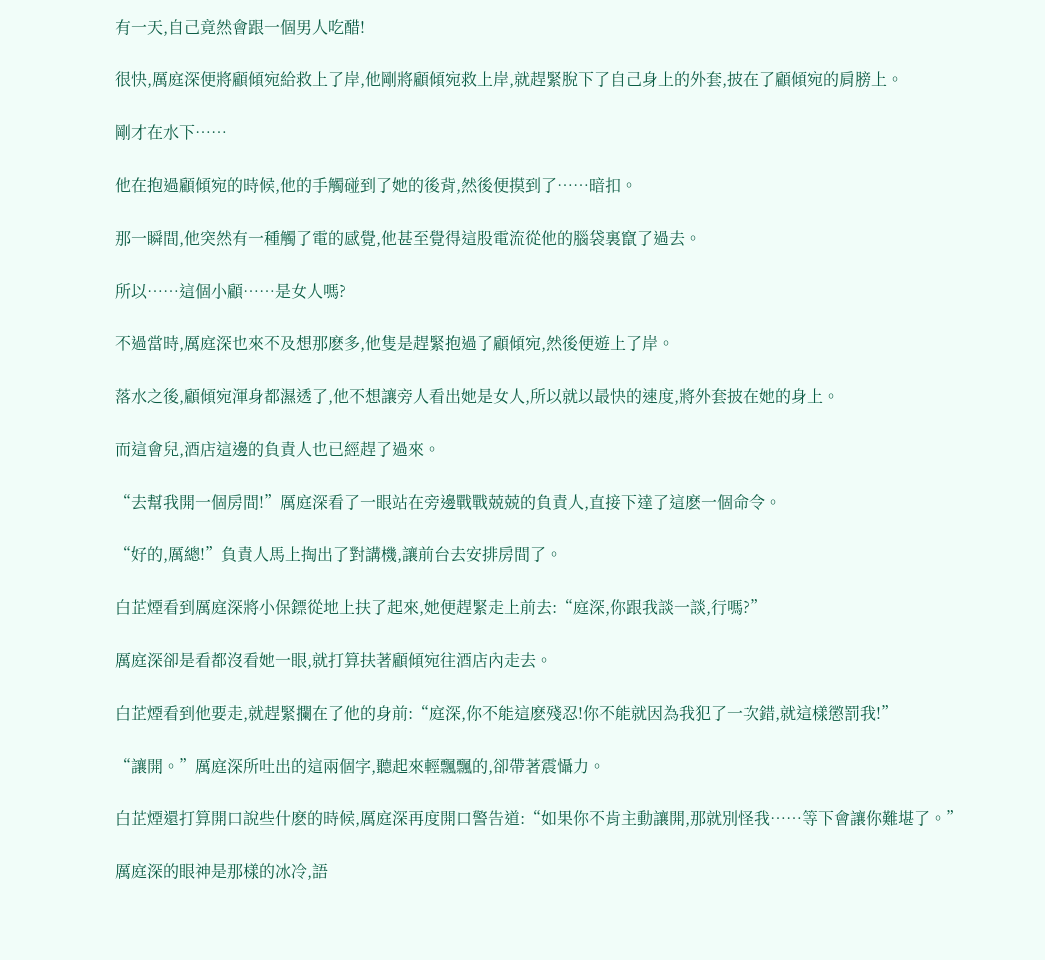有一天,自己竟然會跟一個男人吃醋!

很快,厲庭深便將顧傾宛給救上了岸,他剛將顧傾宛救上岸,就趕緊脫下了自己身上的外套,披在了顧傾宛的肩膀上。

剛才在水下……

他在抱過顧傾宛的時候,他的手觸碰到了她的後背,然後便摸到了……暗扣。

那一瞬間,他突然有一種觸了電的感覺,他甚至覺得這股電流從他的腦袋裏竄了過去。

所以……這個小顧……是女人嗎?

不過當時,厲庭深也來不及想那麽多,他隻是趕緊抱過了顧傾宛,然後便遊上了岸。

落水之後,顧傾宛渾身都濕透了,他不想讓旁人看出她是女人,所以就以最快的速度,將外套披在她的身上。

而這會兒,酒店這邊的負責人也已經趕了過來。

“去幫我開一個房間!”厲庭深看了一眼站在旁邊戰戰兢兢的負責人,直接下達了這麽一個命令。

“好的,厲總!”負責人馬上掏出了對講機,讓前台去安排房間了。

白芷煙看到厲庭深將小保鏢從地上扶了起來,她便趕緊走上前去:“庭深,你跟我談一談,行嗎?”

厲庭深卻是看都沒看她一眼,就打算扶著顧傾宛往酒店內走去。

白芷煙看到他要走,就趕緊攔在了他的身前:“庭深,你不能這麽殘忍!你不能就因為我犯了一次錯,就這樣懲罰我!”

“讓開。”厲庭深所吐出的這兩個字,聽起來輕飄飄的,卻帶著震懾力。

白芷煙還打算開口說些什麽的時候,厲庭深再度開口警告道:“如果你不肯主動讓開,那就別怪我……等下會讓你難堪了。”

厲庭深的眼神是那樣的冰冷,語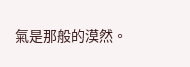氣是那般的漠然。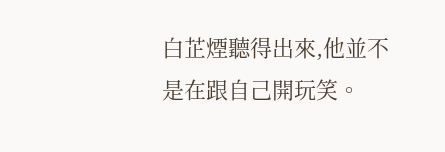白芷煙聽得出來,他並不是在跟自己開玩笑。